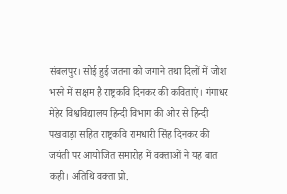संबलपुर। सोई हुई जतना को जगाने तथा दिलों में जोश भरने में सक्षम है राष्ट्रकवि दिनकर की कविताएं। गंगाधर मेहेर विश्वविद्यालय हिन्दी विभाग की ओर से हिन्दी पखवाड़ा सहित राष्ट्रकवि रामधारी सिंह दिनकर की जयंती पर आयोजित समारोह में वक्ताओं ने यह बात कही। अतिथि वक्ता प्रो.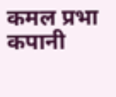कमल प्रभा कपानी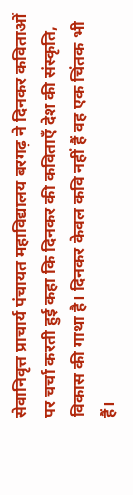सेवानिवृत्त प्राचार्य पंचायत महाविद्यालय बरगढ़ ने दिनकर कविताओं पर चर्चा करती हुई कहा कि दिनकर की कविताएँ देश की संस्कृति, विकास की गाथा है। दिनकर केवल कवि नहीं हैं वह एक चिंतक भी हैं।